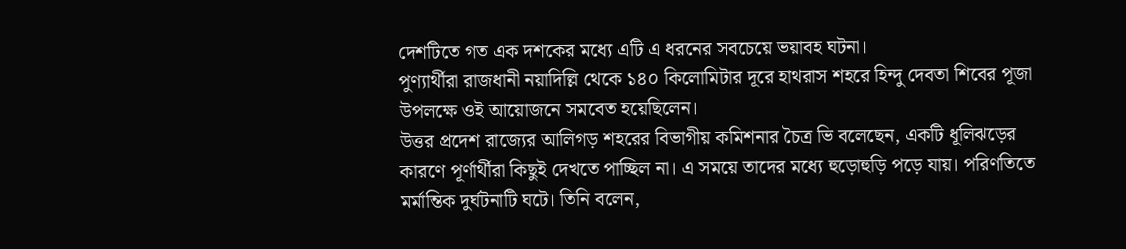দেশটিতে গত এক দশকের মধ্যে এটি এ ধরনের সবচেয়ে ভয়াবহ ঘটনা।
পুণ্যার্থীরা রাজধানী নয়াদিল্লি থেকে ১৪০ কিলোমিটার দূরে হাথরাস শহরে হিন্দু দেবতা শিবের পূজা উপলক্ষে ওই আয়োজনে সমবেত হয়েছিলেন।
উত্তর প্রদেশ রাজ্যের আলিগড় শহরের বিভাগীয় কমিশনার চৈত্র ভি বলেছেন, একটি ধূলিঝড়ের কারণে পূর্ণার্থীরা কিছুই দেখতে পাচ্ছিল না। এ সময়ে তাদের মধ্যে হুড়োহুড়ি পড়ে যায়। পরিণতিতে মর্মান্তিক দুর্ঘটনাটি ঘটে। তিনি বলেন,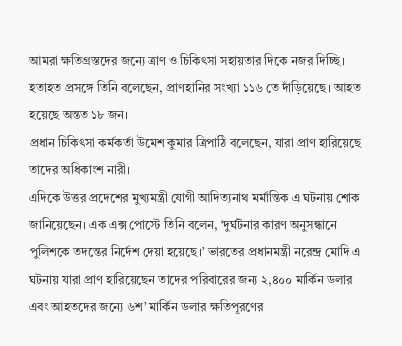আমরা ক্ষতিগ্রস্তদের জন্যে ত্রাণ ও চিকিৎসা সহায়তার দিকে নজর দিচ্ছি।
হতাহত প্রসঙ্গে তিনি বলেছেন, প্রাণহানির সংখ্যা ১১৬ তে দাঁড়িয়েছে। আহত হয়েছে অন্তত ১৮ জন।
প্রধান চিকিৎসা কর্মকর্তা উমেশ কুমার ত্রিপাঠি বলেছেন, যারা প্রাণ হারিয়েছে তাদের অধিকাংশ নারী।
এদিকে উত্তর প্রদেশের মুখ্যমন্ত্রী যোগী আদিত্যনাথ মর্মান্তিক এ ঘটনায় শোক জানিয়েছেন। এক এক্স পোস্টে তিনি বলেন, ‘দুর্ঘটনার কারণ অনুসন্ধানে পুলিশকে তদন্তের নির্দেশ দেয়া হয়েছে।’ ভারতের প্রধানমন্ত্রী নরেন্দ্র মোদি এ ঘটনায় যারা প্রাণ হারিয়েছেন তাদের পরিবারের জন্য ২,৪০০ মার্কিন ডলার এবং আহতদের জন্যে ৬শ’ মার্কিন ডলার ক্ষতিপূরণের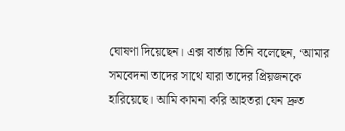ঘোষণা দিয়েছেন। এক্স বার্তায় তিনি বলেছেন, ‘আমার সমবেদনা তাদের সাথে যারা তাদের প্রিয়জনকে হারিয়েছে। আমি কামনা করি আহতরা যেন দ্রুত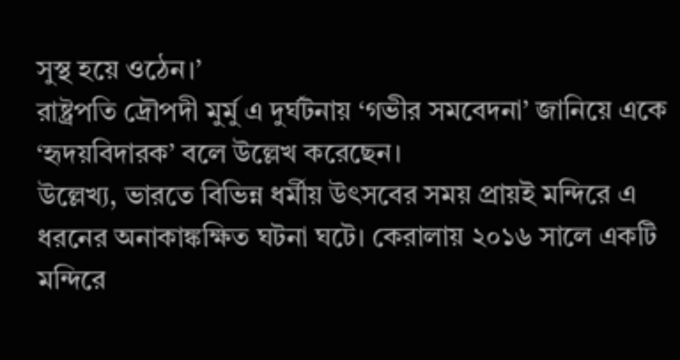সুস্থ হয়ে ওঠেন।’
রাষ্ট্রপতি দ্রৌপদী মুর্মু এ দুর্ঘটনায় ‘গভীর সমবেদনা’ জানিয়ে একে ‘হৃদয়বিদারক’ বলে উল্লেখ করেছেন।
উল্লেখ্য, ভারতে বিভিন্ন ধর্মীয় উৎসবের সময় প্রায়ই মন্দিরে এ ধরনের অনাকাঙ্কক্ষিত ঘটনা ঘটে। কেরালায় ২০১৬ সালে একটি মন্দিরে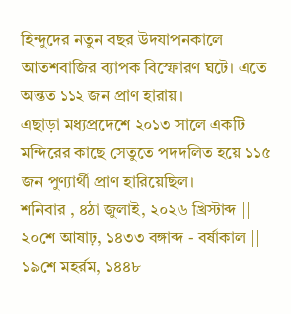হিন্দুদের নতুন বছর উদযাপনকালে আতশবাজির ব্যাপক বিস্ফোরণ ঘটে। এতে অন্তত ১১২ জন প্রাণ হারায়।
এছাড়া মধ্যপ্রদেশে ২০১৩ সালে একটি মন্দিরের কাছে সেতুতে পদদলিত হয়ে ১১৫ জন পুণ্যার্থী প্রাণ হারিয়েছিল।
শনিবার , ৪ঠা জুলাই, ২০২৬ খ্রিস্টাব্দ || ২০শে আষাঢ়, ১৪৩৩ বঙ্গাব্দ - বর্ষাকাল || ১৯শে মহর্রম, ১৪৪৮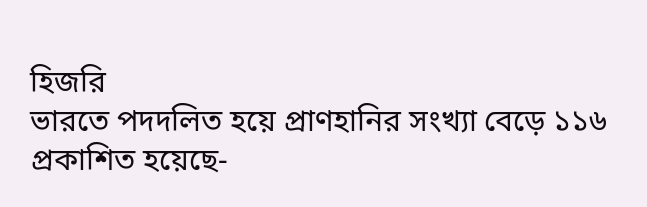হিজরি
ভারতে পদদলিত হয়ে প্রাণহানির সংখ্যা বেড়ে ১১৬
প্রকাশিত হয়েছে-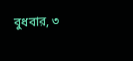বুধবার, ৩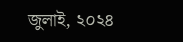জুলাই, ২০২৪